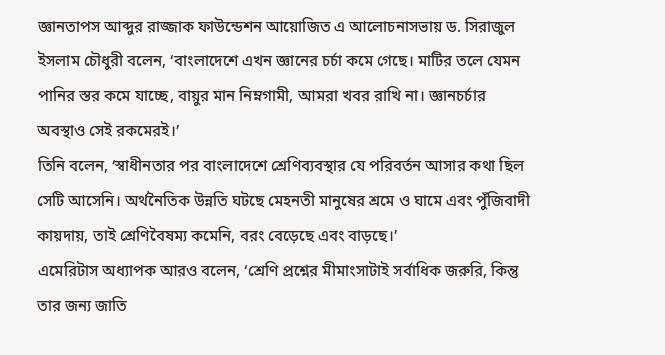জ্ঞানতাপস আব্দুর রাজ্জাক ফাউন্ডেশন আয়োজিত এ আলোচনাসভায় ড. সিরাজুল ইসলাম চৌধুরী বলেন, ‘বাংলাদেশে এখন জ্ঞানের চর্চা কমে গেছে। মাটির তলে যেমন পানির স্তর কমে যাচ্ছে, বায়ুর মান নিম্নগামী, আমরা খবর রাখি না। জ্ঞানচর্চার অবস্থাও সেই রকমেরই।’
তিনি বলেন, ‘স্বাধীনতার পর বাংলাদেশে শ্রেণিব্যবস্থার যে পরিবর্তন আসার কথা ছিল সেটি আসেনি। অর্থনৈতিক উন্নতি ঘটছে মেহনতী মানুষের শ্রমে ও ঘামে এবং পুঁজিবাদী কায়দায়, তাই শ্রেণিবৈষম্য কমেনি, বরং বেড়েছে এবং বাড়ছে।’
এমেরিটাস অধ্যাপক আরও বলেন, ‘শ্রেণি প্রশ্নের মীমাংসাটাই সর্বাধিক জরুরি, কিন্তু তার জন্য জাতি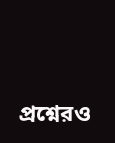প্রশ্নেরও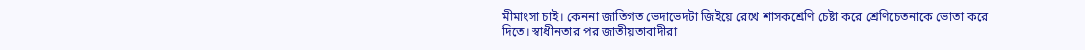মীমাংসা চাই। কেননা জাতিগত ভেদাভেদটা জিইয়ে রেখে শাসকশ্রেণি চেষ্টা করে শ্রেণিচেতনাকে ভোতা করে দিতে। স্বাধীনতার পর জাতীয়তাবাদীরা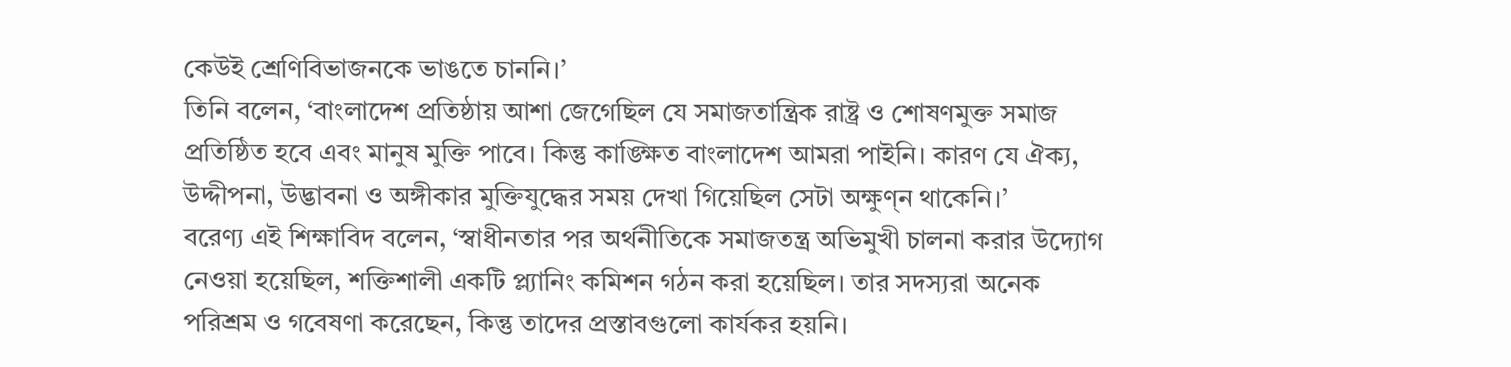কেউই শ্রেণিবিভাজনকে ভাঙতে চাননি।’
তিনি বলেন, ‘বাংলাদেশ প্রতিষ্ঠায় আশা জেগেছিল যে সমাজতান্ত্রিক রাষ্ট্র ও শোষণমুক্ত সমাজ প্রতিষ্ঠিত হবে এবং মানুষ মুক্তি পাবে। কিন্তু কাঙ্ক্ষিত বাংলাদেশ আমরা পাইনি। কারণ যে ঐক্য, উদ্দীপনা, উদ্ভাবনা ও অঙ্গীকার মুক্তিযুদ্ধের সময় দেখা গিয়েছিল সেটা অক্ষুণ্ন থাকেনি।’
বরেণ্য এই শিক্ষাবিদ বলেন, ‘স্বাধীনতার পর অর্থনীতিকে সমাজতন্ত্র অভিমুখী চালনা করার উদ্যোগ নেওয়া হয়েছিল, শক্তিশালী একটি প্ল্যানিং কমিশন গঠন করা হয়েছিল। তার সদস্যরা অনেক পরিশ্রম ও গবেষণা করেছেন, কিন্তু তাদের প্রস্তাবগুলো কার্যকর হয়নি।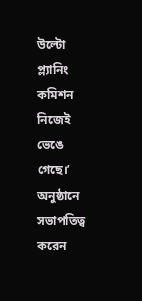উল্টো প্ল্যানিং কমিশন নিজেই ভেঙে গেছে।’
অনুষ্ঠানে সভাপতিত্ব করেন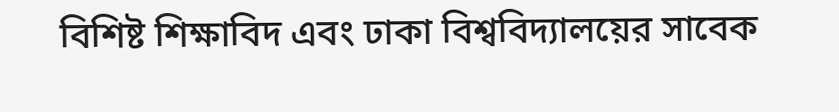বিশিষ্ট শিক্ষাবিদ এবং ঢাকা বিশ্ববিদ্যালয়ের সাবেক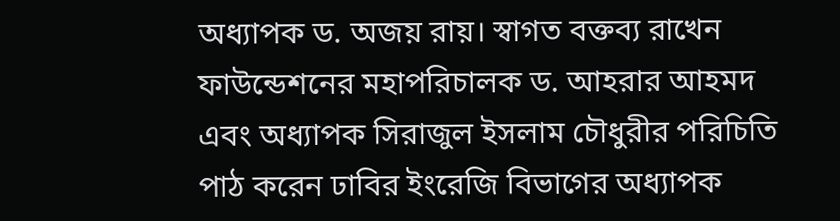অধ্যাপক ড. অজয় রায়। স্বাগত বক্তব্য রাখেন ফাউন্ডেশনের মহাপরিচালক ড. আহরার আহমদ এবং অধ্যাপক সিরাজুল ইসলাম চৌধুরীর পরিচিতি পাঠ করেন ঢাবির ইংরেজি বিভাগের অধ্যাপক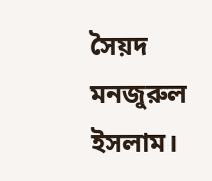সৈয়দ মনজুরুল ইসলাম।